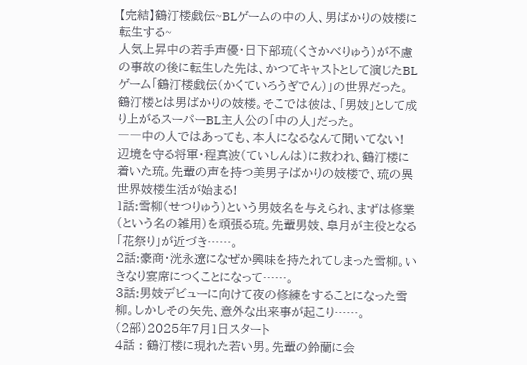【完結】鶴汀楼戯伝~BLゲームの中の人、男ばかりの妓楼に転生する~
人気上昇中の若手声優・日下部琉(くさかべりゅう)が不慮の事故の後に転生した先は、かつてキャストとして演じたBLゲーム「鶴汀楼戯伝(かくていろうぎでん)」の世界だった。
鶴汀楼とは男ばかりの妓楼。そこでは彼は、「男妓」として成り上がるスーパーBL主人公の「中の人」だった。
――中の人ではあっても、本人になるなんて聞いてない!
辺境を守る将軍・程真波(ていしんは)に救われ、鶴汀楼に着いた琉。先輩の声を持つ美男子ばかりの妓楼で、琉の異世界妓楼生活が始まる!
1話:雪柳(せつりゅう)という男妓名を与えられ、まずは修業(という名の雑用)を頑張る琉。先輩男妓、皐月が主役となる「花祭り」が近づき……。
2話:豪商・洸永遼になぜか興味を持たれてしまった雪柳。いきなり宴席につくことになって……。
3話:男妓デビューに向けて夜の修練をすることになった雪柳。しかしその矢先、意外な出来事が起こり……。
(2部)2025年7月1日スタート
4話 : 鶴汀楼に現れた若い男。先輩の鈴蘭に会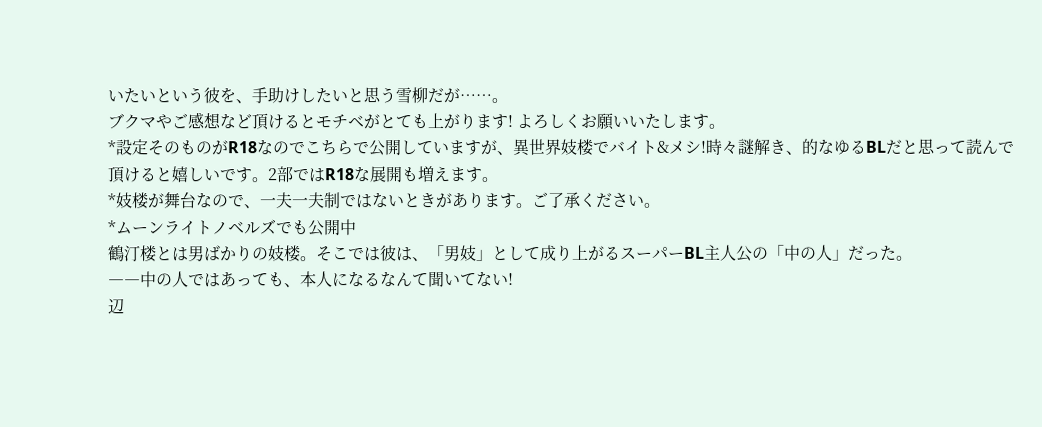いたいという彼を、手助けしたいと思う雪柳だが……。
ブクマやご感想など頂けるとモチベがとても上がります! よろしくお願いいたします。
*設定そのものがR18なのでこちらで公開していますが、異世界妓楼でバイト&メシ!時々謎解き、的なゆるBLだと思って読んで頂けると嬉しいです。2部ではR18な展開も増えます。
*妓楼が舞台なので、一夫一夫制ではないときがあります。ご了承ください。
*ムーンライトノベルズでも公開中
鶴汀楼とは男ばかりの妓楼。そこでは彼は、「男妓」として成り上がるスーパーBL主人公の「中の人」だった。
――中の人ではあっても、本人になるなんて聞いてない!
辺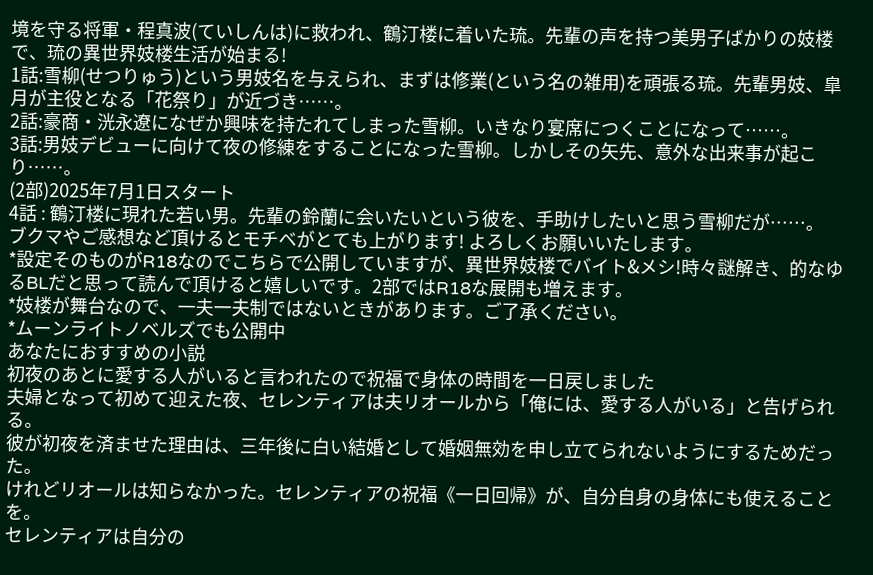境を守る将軍・程真波(ていしんは)に救われ、鶴汀楼に着いた琉。先輩の声を持つ美男子ばかりの妓楼で、琉の異世界妓楼生活が始まる!
1話:雪柳(せつりゅう)という男妓名を与えられ、まずは修業(という名の雑用)を頑張る琉。先輩男妓、皐月が主役となる「花祭り」が近づき……。
2話:豪商・洸永遼になぜか興味を持たれてしまった雪柳。いきなり宴席につくことになって……。
3話:男妓デビューに向けて夜の修練をすることになった雪柳。しかしその矢先、意外な出来事が起こり……。
(2部)2025年7月1日スタート
4話 : 鶴汀楼に現れた若い男。先輩の鈴蘭に会いたいという彼を、手助けしたいと思う雪柳だが……。
ブクマやご感想など頂けるとモチベがとても上がります! よろしくお願いいたします。
*設定そのものがR18なのでこちらで公開していますが、異世界妓楼でバイト&メシ!時々謎解き、的なゆるBLだと思って読んで頂けると嬉しいです。2部ではR18な展開も増えます。
*妓楼が舞台なので、一夫一夫制ではないときがあります。ご了承ください。
*ムーンライトノベルズでも公開中
あなたにおすすめの小説
初夜のあとに愛する人がいると言われたので祝福で身体の時間を一日戻しました
夫婦となって初めて迎えた夜、セレンティアは夫リオールから「俺には、愛する人がいる」と告げられる。
彼が初夜を済ませた理由は、三年後に白い結婚として婚姻無効を申し立てられないようにするためだった。
けれどリオールは知らなかった。セレンティアの祝福《一日回帰》が、自分自身の身体にも使えることを。
セレンティアは自分の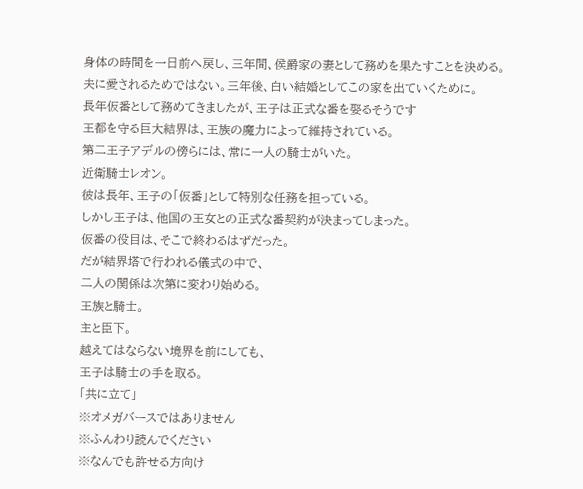身体の時間を一日前へ戻し、三年間、侯爵家の妻として務めを果たすことを決める。
夫に愛されるためではない。三年後、白い結婚としてこの家を出ていくために。
長年仮番として務めてきましたが、王子は正式な番を娶るそうです
王都を守る巨大結界は、王族の魔力によって維持されている。
第二王子アデルの傍らには、常に一人の騎士がいた。
近衛騎士レオン。
彼は長年、王子の「仮番」として特別な任務を担っている。
しかし王子は、他国の王女との正式な番契約が決まってしまった。
仮番の役目は、そこで終わるはずだった。
だが結界塔で行われる儀式の中で、
二人の関係は次第に変わり始める。
王族と騎士。
主と臣下。
越えてはならない境界を前にしても、
王子は騎士の手を取る。
「共に立て」
※オメガバースではありません
※ふんわり読んでください
※なんでも許せる方向け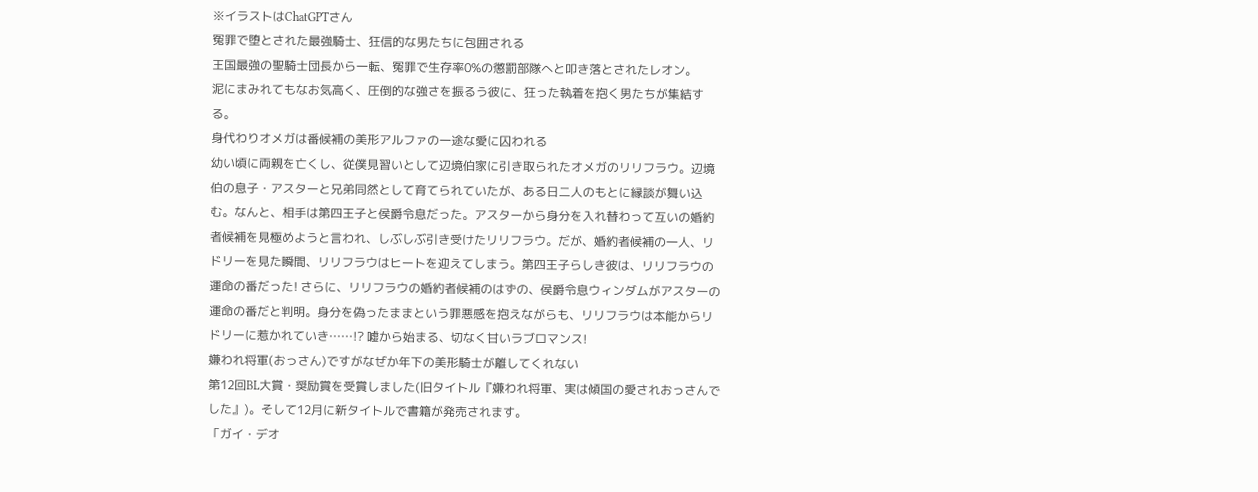※イラストはChatGPTさん
冤罪で堕とされた最強騎士、狂信的な男たちに包囲される
王国最強の聖騎士団長から一転、冤罪で生存率0%の懲罰部隊へと叩き落とされたレオン。
泥にまみれてもなお気高く、圧倒的な強さを振るう彼に、狂った執着を抱く男たちが集結する。
身代わりオメガは番候補の美形アルファの一途な愛に囚われる
幼い頃に両親を亡くし、従僕見習いとして辺境伯家に引き取られたオメガのリリフラウ。辺境伯の息子・アスターと兄弟同然として育てられていたが、ある日二人のもとに縁談が舞い込む。なんと、相手は第四王子と侯爵令息だった。アスターから身分を入れ替わって互いの婚約者候補を見極めようと言われ、しぶしぶ引き受けたリリフラウ。だが、婚約者候補の一人、リドリーを見た瞬間、リリフラウはヒートを迎えてしまう。第四王子らしき彼は、リリフラウの運命の番だった! さらに、リリフラウの婚約者候補のはずの、侯爵令息ウィンダムがアスターの運命の番だと判明。身分を偽ったままという罪悪感を抱えながらも、リリフラウは本能からリドリーに惹かれていき……!? 嘘から始まる、切なく甘いラブロマンス!
嫌われ将軍(おっさん)ですがなぜか年下の美形騎士が離してくれない
第12回BL大賞・奨励賞を受賞しました(旧タイトル『嫌われ将軍、実は傾国の愛されおっさんでした』)。そして12月に新タイトルで書籍が発売されます。
「ガイ・デオ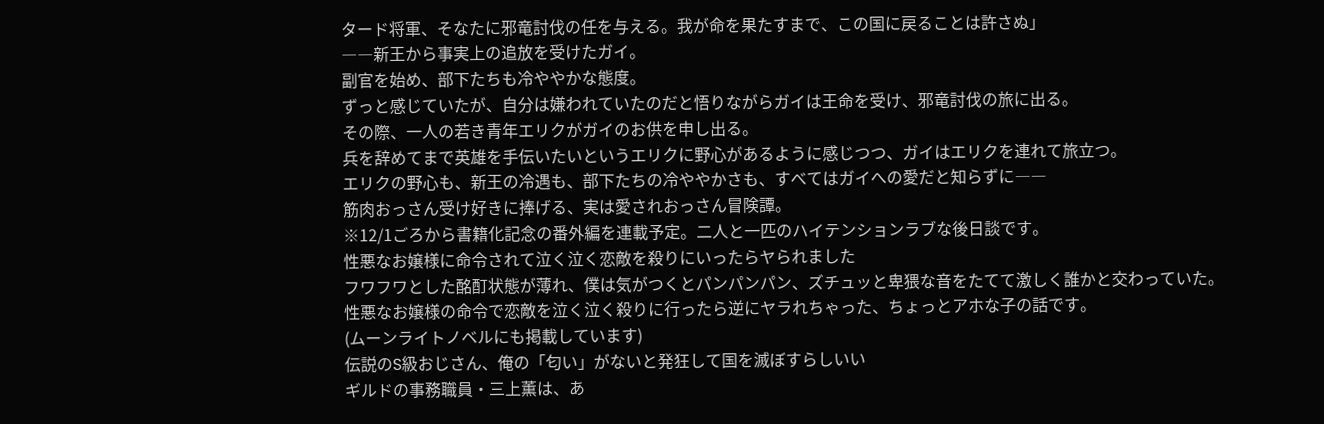タード将軍、そなたに邪竜討伐の任を与える。我が命を果たすまで、この国に戻ることは許さぬ」
――新王から事実上の追放を受けたガイ。
副官を始め、部下たちも冷ややかな態度。
ずっと感じていたが、自分は嫌われていたのだと悟りながらガイは王命を受け、邪竜討伐の旅に出る。
その際、一人の若き青年エリクがガイのお供を申し出る。
兵を辞めてまで英雄を手伝いたいというエリクに野心があるように感じつつ、ガイはエリクを連れて旅立つ。
エリクの野心も、新王の冷遇も、部下たちの冷ややかさも、すべてはガイへの愛だと知らずに――
筋肉おっさん受け好きに捧げる、実は愛されおっさん冒険譚。
※12/1ごろから書籍化記念の番外編を連載予定。二人と一匹のハイテンションラブな後日談です。
性悪なお嬢様に命令されて泣く泣く恋敵を殺りにいったらヤられました
フワフワとした酩酊状態が薄れ、僕は気がつくとパンパンパン、ズチュッと卑猥な音をたてて激しく誰かと交わっていた。
性悪なお嬢様の命令で恋敵を泣く泣く殺りに行ったら逆にヤラれちゃった、ちょっとアホな子の話です。
(ムーンライトノベルにも掲載しています)
伝説のS級おじさん、俺の「匂い」がないと発狂して国を滅ぼすらしいい
ギルドの事務職員・三上薫は、あ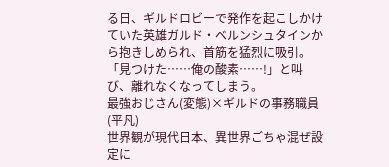る日、ギルドロビーで発作を起こしかけていた英雄ガルド・ベルンシュタインから抱きしめられ、首筋を猛烈に吸引。「見つけた……俺の酸素……!」と叫び、離れなくなってしまう。
最強おじさん(変態)×ギルドの事務職員(平凡)
世界観が現代日本、異世界ごちゃ混ぜ設定に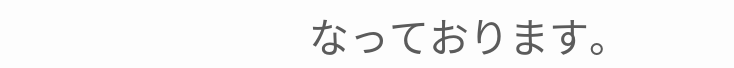なっております。